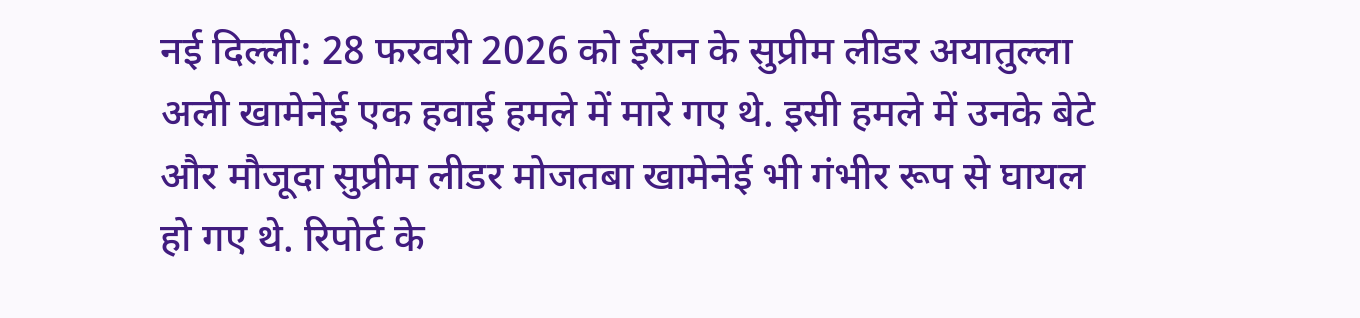नई दिल्ली: 28 फरवरी 2026 को ईरान के सुप्रीम लीडर अयातुल्ला अली खामेनेई एक हवाई हमले में मारे गए थे. इसी हमले में उनके बेटे और मौजूदा सुप्रीम लीडर मोजतबा खामेनेई भी गंभीर रूप से घायल हो गए थे. रिपोर्ट के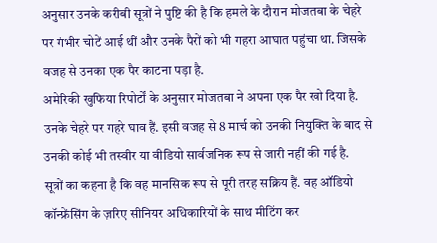अनुसार उनके करीबी सूत्रों ने पुष्टि की है कि हमले के दौरान मोजतबा के चेहरे पर गंभीर चोटें आई थीं और उनके पैरों को भी गहरा आघात पहुंचा था. जिसके वजह से उनका एक पैर काटना पड़ा है.
अमेरिकी खुफिया रिपोर्टों के अनुसार मोजतबा ने अपना एक पैर खो दिया है. उनके चेहरे पर गहरे घाव हैं. इसी वजह से 8 मार्च को उनकी नियुक्ति के बाद से उनकी कोई भी तस्वीर या वीडियो सार्वजनिक रूप से जारी नहीं की गई है.
सूत्रों का कहना है कि वह मानसिक रूप से पूरी तरह सक्रिय हैं. वह ऑडियो कॉन्फ्रेंसिंग के ज़रिए सीनियर अधिकारियों के साथ मीटिंग कर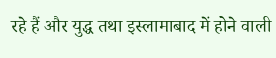रहे हैं और युद्ध तथा इस्लामाबाद में होने वाली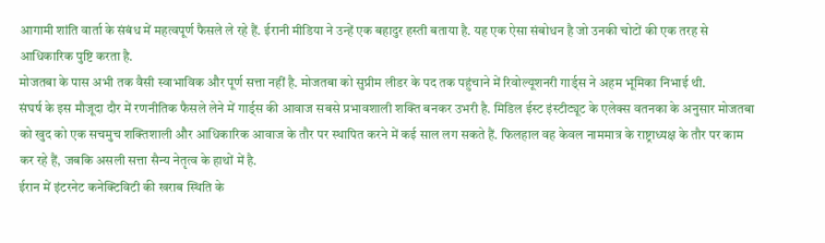आगामी शांति वार्ता के संबंध में महत्वपूर्ण फैसले ले रहे हैं. ईरानी मीडिया ने उन्हें एक बहादुर हस्ती बताया है. यह एक ऐसा संबोधन है जो उनकी चोटों की एक तरह से आधिकारिक पुष्टि करता है.
मोजतबा के पास अभी तक वैसी स्वाभाविक और पूर्ण सत्ता नहीं है. मोजतबा को सुप्रीम लीडर के पद तक पहुंचाने में रिवोल्यूशनरी गार्ड्स ने अहम भूमिका निभाई थी.
संघर्ष के इस मौजूदा दौर में रणनीतिक फैसले लेने में गार्ड्स की आवाज सबसे प्रभावशाली शक्ति बनकर उभरी है. मिडिल ईस्ट इंस्टीट्यूट के एलेक्स वतनका के अनुसार मोजतबा को खुद को एक सचमुच शक्तिशाली और आधिकारिक आवाज के तौर पर स्थापित करने में कई साल लग सकते हैं. फिलहाल वह केवल नाममात्र के राष्ट्राध्यक्ष के तौर पर काम कर रहे हैं, जबकि असली सत्ता सैन्य नेतृत्व के हाथों में है.
ईरान में इंटरनेट कनेक्टिविटी की खराब स्थिति के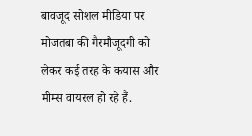बावजूद सोशल मीडिया पर मोजतबा की गैरमौजूदगी को लेकर कई तरह के कयास और मीम्स वायरल हो रहे हैं.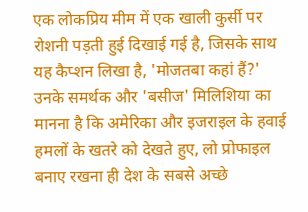एक लोकप्रिय मीम में एक खाली कुर्सी पर रोशनी पड़ती हुई दिखाई गई है, जिसके साथ यह कैप्शन लिखा है, 'मोजतबा कहां हैं?' उनके समर्थक और 'बसीज' मिलिशिया का मानना है कि अमेरिका और इजराइल के हवाई हमलों के खतरे को देखते हुए, लो प्रोफाइल बनाए रखना ही देश के सबसे अच्छे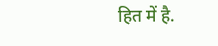हित में है.